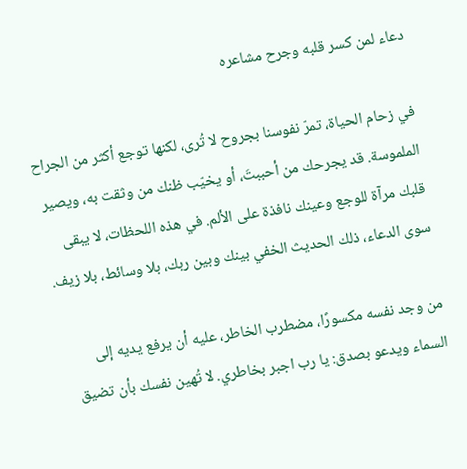دعاء لمن كسر قلبه وجرح مشاعره

في زحام الحياة، تمرّ نفوسنا بجروح لا تُرى، لكنها توجع أكثر من الجراح الملموسة. قد يجرحك من أحببتَ، أو يخيّب ظنك من وثقت به، ويصير قلبك مرآة للوجع وعينك نافذة على الألم. في هذه اللحظات، لا يبقى سوى الدعاء، ذلك الحديث الخفي بينك وبين ربك، بلا وسائط، بلا زيف.

من وجد نفسه مكسورًا، مضطرب الخاطر، عليه أن يرفع يديه إلى السماء ويدعو بصدق: يا رب اجبر بخاطري. لا تُهين نفسك بأن تضيق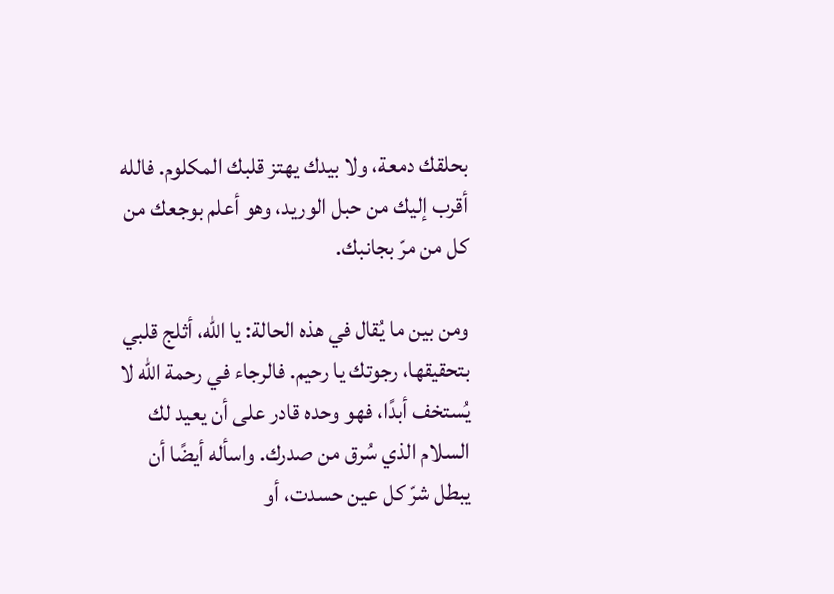بحلقك دمعة، ولا بيدك يهتز قلبك المكلوم. فالله أقرب إليك من حبل الوريد، وهو أعلم بوجعك من كل من مرّ بجانبك.

ومن بين ما يُقال في هذه الحالة: يا الله، أثلج قلبي بتحقيقها، رجوتك يا رحيم. فالرجاء في رحمة الله لا يُستخف أبدًا، فهو وحده قادر على أن يعيد لك السلام الذي سُرق من صدرك. واسأله أيضًا أن يبطل شرّ كل عين حسدت، أو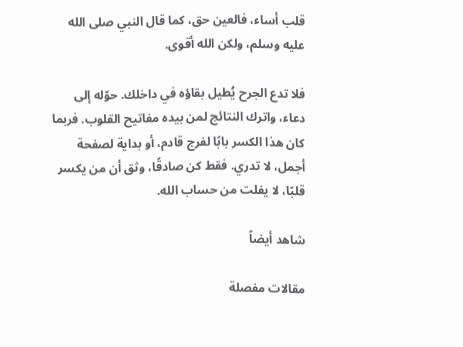قلب أساء، فالعين حق، كما قال النبي صلى الله عليه وسلم، ولكن الله أقوى.

فلا تدع الجرح يُطيل بقاؤه في داخلك. حوّله إلى دعاء، واترك النتائج لمن بيده مفاتيح القلوب. فربما كان هذا الكسر بابًا لفرج قادم، أو بداية لصفحة أجمل، لا تدري. فقط كن صادقًا، وثق أن من يكسر قلبًا، لا يفلت من حساب الله.

شاهد أيضاً

مقالات مفصلة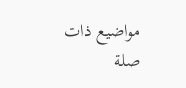مواضيع ذات صلة